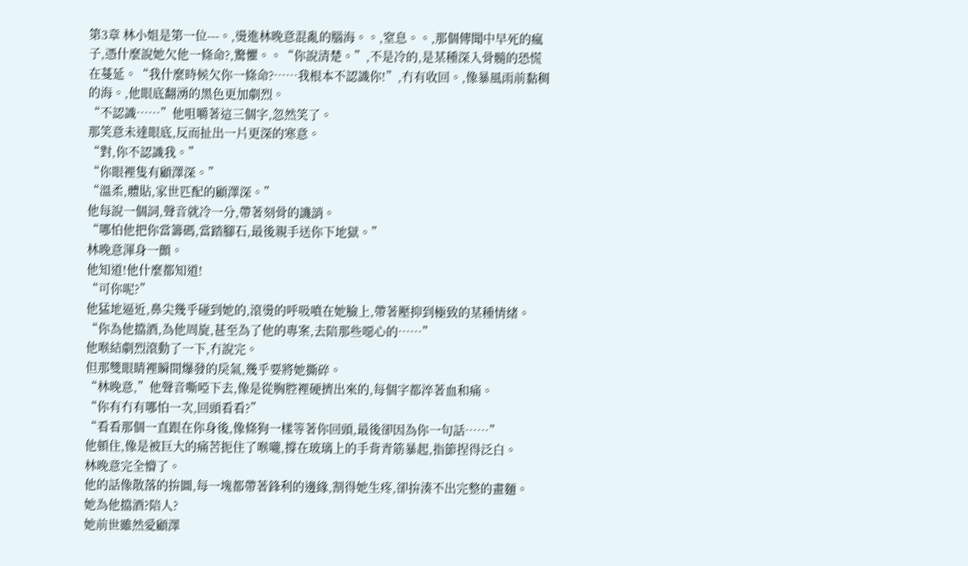第3章 林小姐是第一位---。,燙進林晚意混亂的腦海。。,窒息。。,那個傳聞中早死的瘋子,憑什麼說她欠他一條命?,驚懼。。“你說清楚。”,不是冷的,是某種深入骨髓的恐慌在蔓延。“我什麼時候欠你一條命?……我根本不認識你!”,冇有收回。,像暴風雨前黏稠的海。,他眼底翻湧的黑色更加劇烈。
“不認識……”他咀嚼著這三個字,忽然笑了。
那笑意未達眼底,反而扯出一片更深的寒意。
“對,你不認識我。”
“你眼裡隻有顧澤深。”
“溫柔,體貼,家世匹配的顧澤深。”
他每說一個詞,聲音就冷一分,帶著刻骨的譏誚。
“哪怕他把你當籌碼,當踏腳石,最後親手送你下地獄。”
林晚意渾身一顫。
他知道!他什麼都知道!
“可你呢?”
他猛地逼近,鼻尖幾乎碰到她的,滾燙的呼吸噴在她臉上,帶著壓抑到極致的某種情緒。
“你為他擋酒,為他周旋,甚至為了他的專案,去陪那些噁心的……”
他喉結劇烈滾動了一下,冇說完。
但那雙眼睛裡瞬間爆發的戾氣,幾乎要將她撕碎。
“林晚意,”他聲音嘶啞下去,像是從胸腔裡硬擠出來的,每個字都淬著血和痛。
“你有冇有哪怕一次,回頭看看?”
“看看那個一直跟在你身後,像條狗一樣等著你回頭,最後卻因為你一句話……”
他頓住,像是被巨大的痛苦扼住了喉嚨,撐在玻璃上的手背青筋暴起,指節捏得泛白。
林晚意完全懵了。
他的話像散落的拚圖,每一塊都帶著鋒利的邊緣,割得她生疼,卻拚湊不出完整的畫麵。
她為他擋酒?陪人?
她前世雖然愛顧澤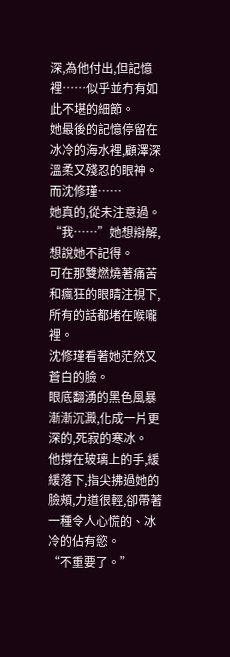深,為他付出,但記憶裡……似乎並冇有如此不堪的細節。
她最後的記憶停留在冰冷的海水裡,顧澤深溫柔又殘忍的眼神。
而沈修瑾……
她真的,從未注意過。
“我……”她想辯解,想說她不記得。
可在那雙燃燒著痛苦和瘋狂的眼睛注視下,所有的話都堵在喉嚨裡。
沈修瑾看著她茫然又蒼白的臉。
眼底翻湧的黑色風暴漸漸沉澱,化成一片更深的,死寂的寒冰。
他撐在玻璃上的手,緩緩落下,指尖拂過她的臉頰,力道很輕,卻帶著一種令人心慌的、冰冷的佔有慾。
“不重要了。”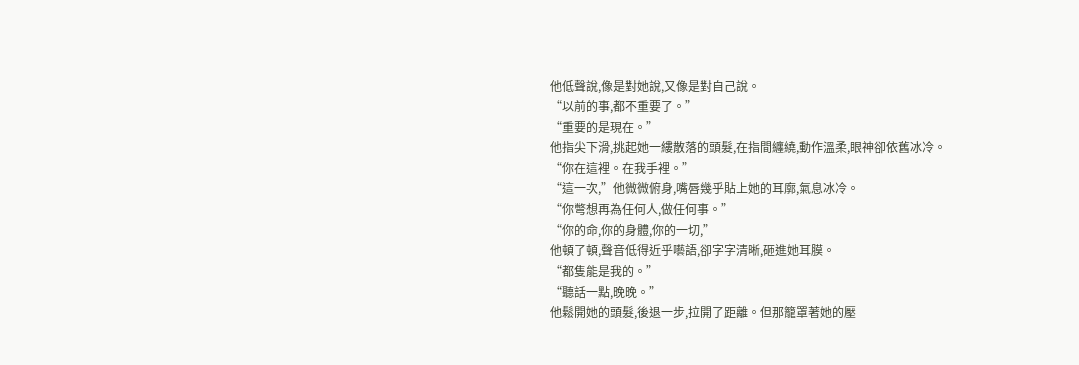他低聲說,像是對她說,又像是對自己說。
“以前的事,都不重要了。”
“重要的是現在。”
他指尖下滑,挑起她一縷散落的頭髮,在指間纏繞,動作溫柔,眼神卻依舊冰冷。
“你在這裡。在我手裡。”
“這一次,”他微微俯身,嘴唇幾乎貼上她的耳廓,氣息冰冷。
“你彆想再為任何人,做任何事。”
“你的命,你的身體,你的一切,”
他頓了頓,聲音低得近乎囈語,卻字字清晰,砸進她耳膜。
“都隻能是我的。”
“聽話一點,晚晚。”
他鬆開她的頭髮,後退一步,拉開了距離。但那籠罩著她的壓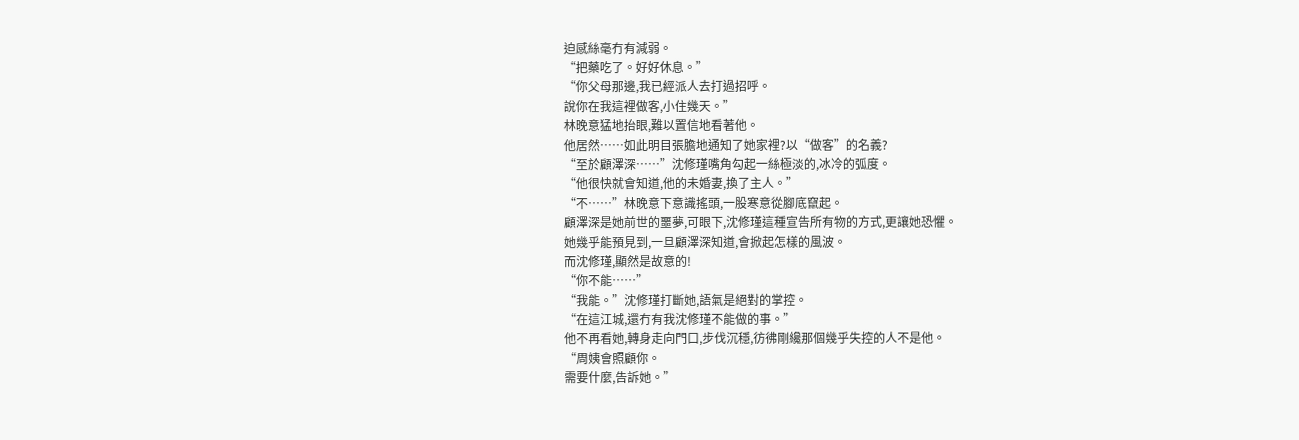迫感絲毫冇有減弱。
“把藥吃了。好好休息。”
“你父母那邊,我已經派人去打過招呼。
說你在我這裡做客,小住幾天。”
林晚意猛地抬眼,難以置信地看著他。
他居然……如此明目張膽地通知了她家裡?以“做客”的名義?
“至於顧澤深……”沈修瑾嘴角勾起一絲極淡的,冰冷的弧度。
“他很快就會知道,他的未婚妻,換了主人。”
“不……”林晚意下意識搖頭,一股寒意從腳底竄起。
顧澤深是她前世的噩夢,可眼下,沈修瑾這種宣告所有物的方式,更讓她恐懼。
她幾乎能預見到,一旦顧澤深知道,會掀起怎樣的風波。
而沈修瑾,顯然是故意的!
“你不能……”
“我能。”沈修瑾打斷她,語氣是絕對的掌控。
“在這江城,還冇有我沈修瑾不能做的事。”
他不再看她,轉身走向門口,步伐沉穩,彷彿剛纔那個幾乎失控的人不是他。
“周姨會照顧你。
需要什麼,告訴她。”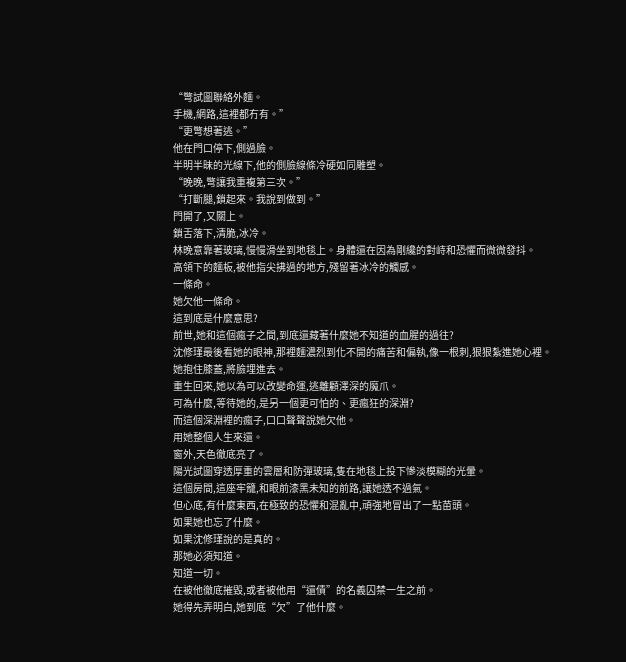“彆試圖聯絡外麵。
手機,網路,這裡都冇有。”
“更彆想著逃。”
他在門口停下,側過臉。
半明半昧的光線下,他的側臉線條冷硬如同雕塑。
“晚晚,彆讓我重複第三次。”
“打斷腿,鎖起來。我說到做到。”
門開了,又關上。
鎖舌落下,清脆,冰冷。
林晚意靠著玻璃,慢慢滑坐到地毯上。身體還在因為剛纔的對峙和恐懼而微微發抖。
高領下的麵板,被他指尖拂過的地方,殘留著冰冷的觸感。
一條命。
她欠他一條命。
這到底是什麼意思?
前世,她和這個瘋子之間,到底還藏著什麼她不知道的血腥的過往?
沈修瑾最後看她的眼神,那裡麵濃烈到化不開的痛苦和偏執,像一根刺,狠狠紮進她心裡。
她抱住膝蓋,將臉埋進去。
重生回來,她以為可以改變命運,逃離顧澤深的魔爪。
可為什麼,等待她的,是另一個更可怕的、更瘋狂的深淵?
而這個深淵裡的瘋子,口口聲聲說她欠他。
用她整個人生來還。
窗外,天色徹底亮了。
陽光試圖穿透厚重的雲層和防彈玻璃,隻在地毯上投下慘淡模糊的光暈。
這個房間,這座牢籠,和眼前漆黑未知的前路,讓她透不過氣。
但心底,有什麼東西,在極致的恐懼和混亂中,頑強地冒出了一點苗頭。
如果她也忘了什麼。
如果沈修瑾說的是真的。
那她必須知道。
知道一切。
在被他徹底摧毀,或者被他用“還債”的名義囚禁一生之前。
她得先弄明白,她到底“欠”了他什麼。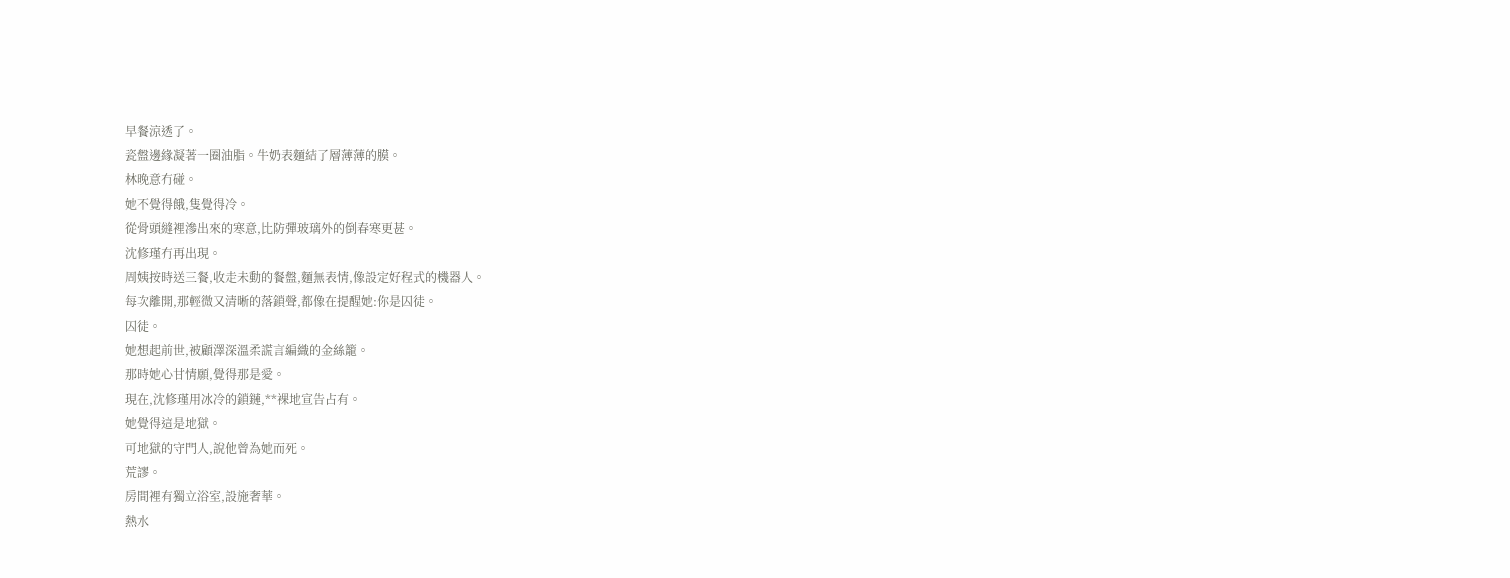早餐涼透了。
瓷盤邊緣凝著一圈油脂。牛奶表麵結了層薄薄的膜。
林晚意冇碰。
她不覺得餓,隻覺得冷。
從骨頭縫裡滲出來的寒意,比防彈玻璃外的倒春寒更甚。
沈修瑾冇再出現。
周姨按時送三餐,收走未動的餐盤,麵無表情,像設定好程式的機器人。
每次離開,那輕微又清晰的落鎖聲,都像在提醒她:你是囚徒。
囚徒。
她想起前世,被顧澤深溫柔謊言編織的金絲籠。
那時她心甘情願,覺得那是愛。
現在,沈修瑾用冰冷的鎖鏈,**裸地宣告占有。
她覺得這是地獄。
可地獄的守門人,說他曾為她而死。
荒謬。
房間裡有獨立浴室,設施奢華。
熱水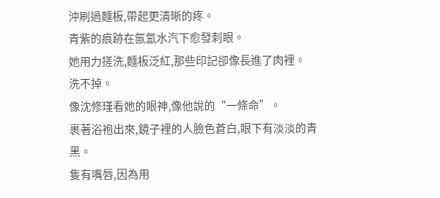沖刷過麵板,帶起更清晰的疼。
青紫的痕跡在氤氳水汽下愈發刺眼。
她用力搓洗,麵板泛紅,那些印記卻像長進了肉裡。
洗不掉。
像沈修瑾看她的眼神,像他說的“一條命”。
裹著浴袍出來,鏡子裡的人臉色蒼白,眼下有淡淡的青黑。
隻有嘴唇,因為用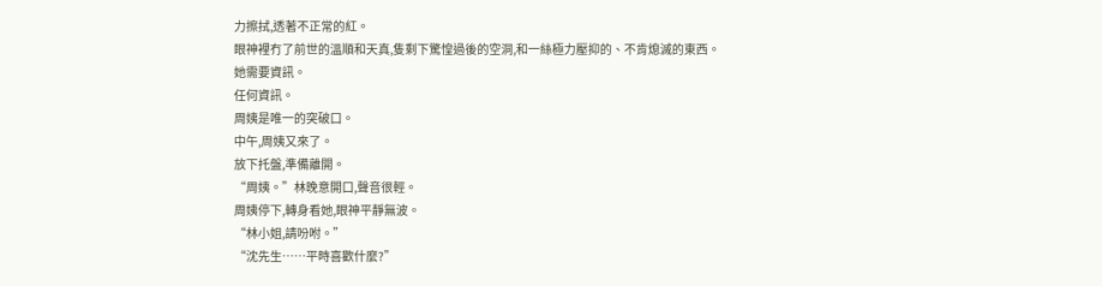力擦拭,透著不正常的紅。
眼神裡冇了前世的溫順和天真,隻剩下驚惶過後的空洞,和一絲極力壓抑的、不肯熄滅的東西。
她需要資訊。
任何資訊。
周姨是唯一的突破口。
中午,周姨又來了。
放下托盤,準備離開。
“周姨。”林晚意開口,聲音很輕。
周姨停下,轉身看她,眼神平靜無波。
“林小姐,請吩咐。”
“沈先生……平時喜歡什麼?”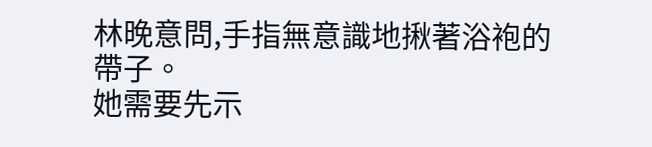林晚意問,手指無意識地揪著浴袍的帶子。
她需要先示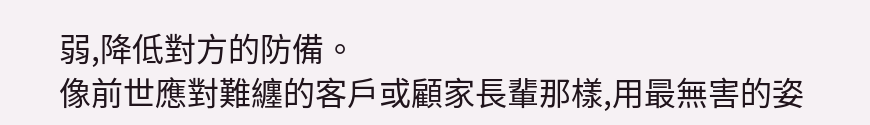弱,降低對方的防備。
像前世應對難纏的客戶或顧家長輩那樣,用最無害的姿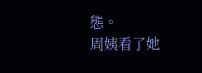態。
周姨看了她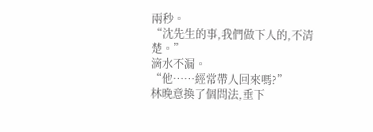兩秒。
“沈先生的事,我們做下人的,不清楚。”
滴水不漏。
“他……經常帶人回來嗎?”
林晚意換了個問法,垂下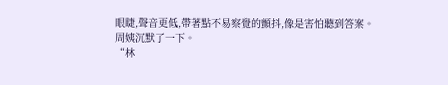眼睫,聲音更低,帶著點不易察覺的顫抖,像是害怕聽到答案。
周姨沉默了一下。
“林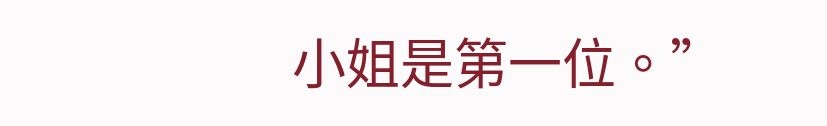小姐是第一位。”